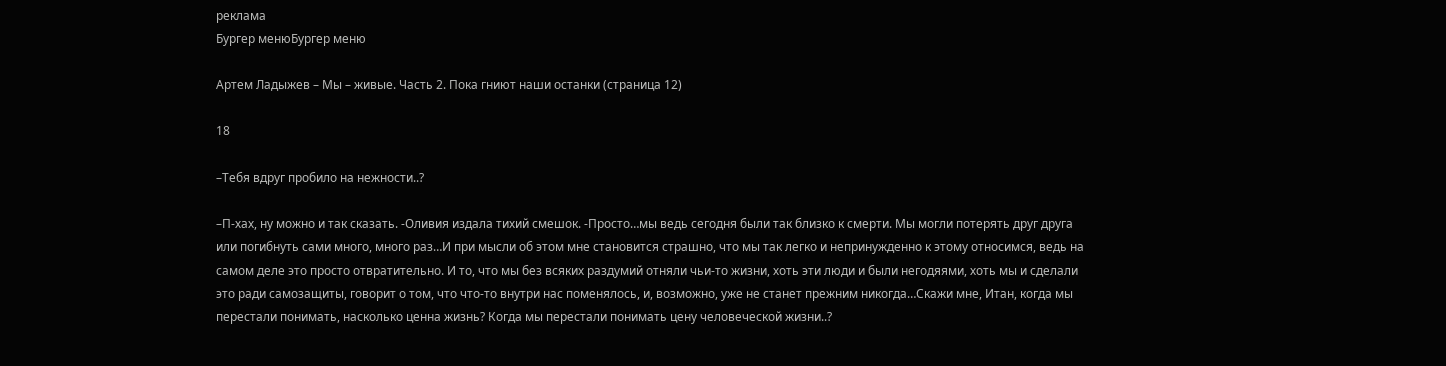реклама
Бургер менюБургер меню

Артем Ладыжев – Мы – живые. Часть 2. Пока гниют наши останки (страница 12)

18

–Тебя вдруг пробило на нежности..?

–П-хах, ну можно и так сказать. -Оливия издала тихий смешок. -Просто…мы ведь сегодня были так близко к смерти. Мы могли потерять друг друга или погибнуть сами много, много раз…И при мысли об этом мне становится страшно, что мы так легко и непринужденно к этому относимся, ведь на самом деле это просто отвратительно. И то, что мы без всяких раздумий отняли чьи-то жизни, хоть эти люди и были негодяями, хоть мы и сделали это ради самозащиты, говорит о том, что что-то внутри нас поменялось, и, возможно, уже не станет прежним никогда…Скажи мне, Итан, когда мы перестали понимать, насколько ценна жизнь? Когда мы перестали понимать цену человеческой жизни..?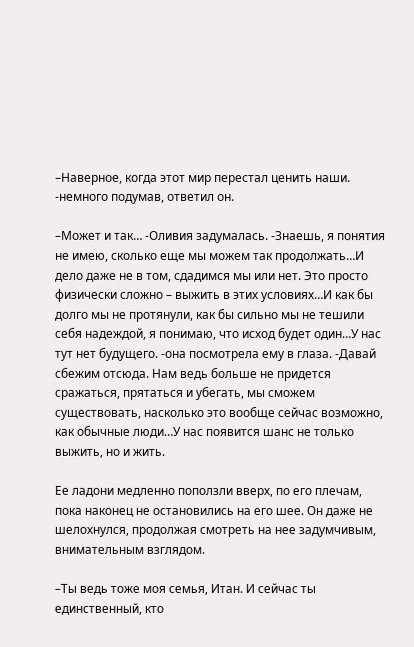–Наверное, когда этот мир перестал ценить наши. -немного подумав, ответил он.

–Может и так… -Оливия задумалась. -Знаешь, я понятия не имею, сколько еще мы можем так продолжать…И дело даже не в том, сдадимся мы или нет. Это просто физически сложно – выжить в этих условиях…И как бы долго мы не протянули, как бы сильно мы не тешили себя надеждой, я понимаю, что исход будет один…У нас тут нет будущего. -она посмотрела ему в глаза. -Давай сбежим отсюда. Нам ведь больше не придется сражаться, прятаться и убегать, мы сможем существовать, насколько это вообще сейчас возможно, как обычные люди…У нас появится шанс не только выжить, но и жить.

Ее ладони медленно поползли вверх, по его плечам, пока наконец не остановились на его шее. Он даже не шелохнулся, продолжая смотреть на нее задумчивым, внимательным взглядом.

–Ты ведь тоже моя семья, Итан. И сейчас ты единственный, кто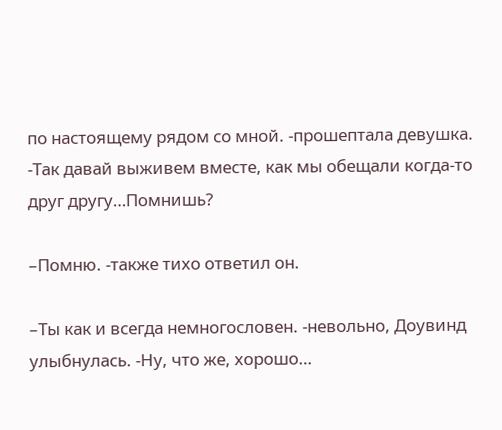по настоящему рядом со мной. -прошептала девушка. -Так давай выживем вместе, как мы обещали когда-то друг другу…Помнишь?

–Помню. -также тихо ответил он.

–Ты как и всегда немногословен. -невольно, Доувинд улыбнулась. -Ну, что же, хорошо…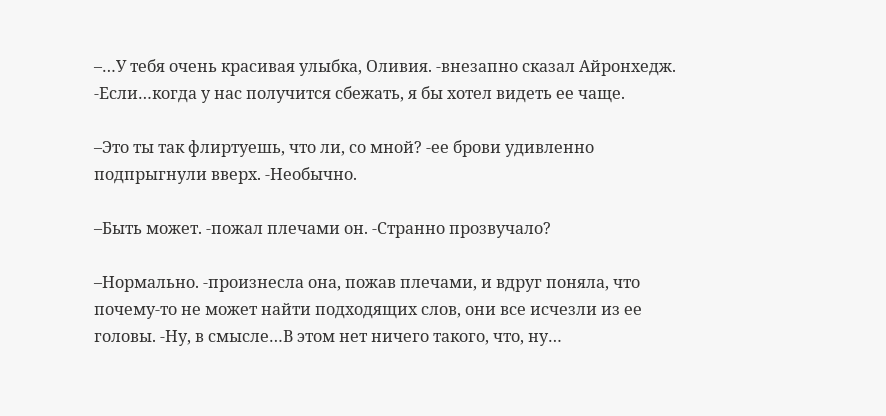–…У тебя очень красивая улыбка, Оливия. -внезапно сказал Айронхедж. -Если…когда у нас получится сбежать, я бы хотел видеть ее чаще.

–Это ты так флиртуешь, что ли, со мной? -ее брови удивленно подпрыгнули вверх. -Необычно.

–Быть может. -пожал плечами он. -Странно прозвучало?

–Нормально. -произнесла она, пожав плечами, и вдруг поняла, что почему-то не может найти подходящих слов, они все исчезли из ее головы. -Ну, в смысле…В этом нет ничего такого, что, ну…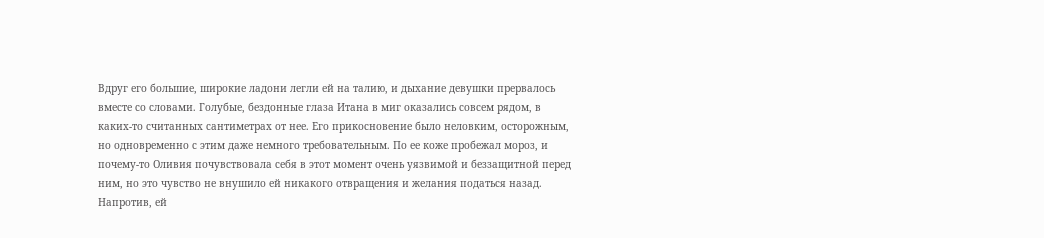Вдруг его большие, широкие ладони легли ей на талию, и дыхание девушки прервалось вместе со словами. Голубые, бездонные глаза Итана в миг оказались совсем рядом, в каких-то считанных сантиметрах от нее. Его прикосновение было неловким, осторожным, но одновременно с этим даже немного требовательным. По ее коже пробежал мороз, и почему-то Оливия почувствовала себя в этот момент очень уязвимой и беззащитной перед ним, но это чувство не внушило ей никакого отвращения и желания податься назад. Напротив, ей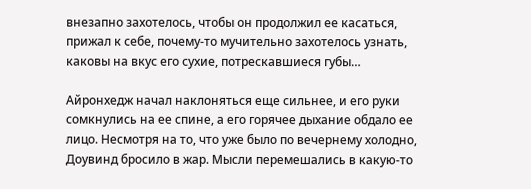внезапно захотелось, чтобы он продолжил ее касаться, прижал к себе, почему-то мучительно захотелось узнать, каковы на вкус его сухие, потрескавшиеся губы…

Айронхедж начал наклоняться еще сильнее, и его руки сомкнулись на ее спине, а его горячее дыхание обдало ее лицо. Несмотря на то, что уже было по вечернему холодно, Доувинд бросило в жар. Мысли перемешались в какую-то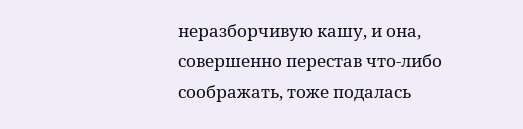неразборчивую кашу, и она, совершенно перестав что-либо соображать, тоже подалась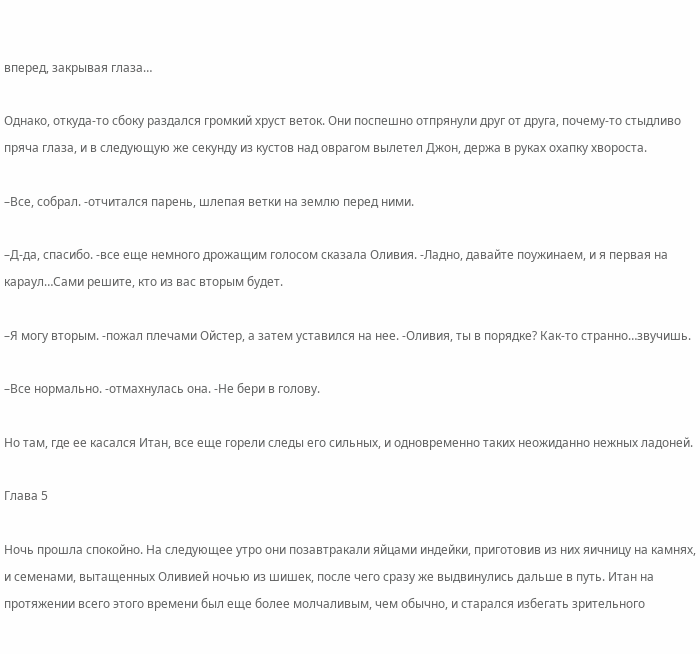вперед, закрывая глаза…

Однако, откуда-то сбоку раздался громкий хруст веток. Они поспешно отпрянули друг от друга, почему-то стыдливо пряча глаза, и в следующую же секунду из кустов над оврагом вылетел Джон, держа в руках охапку хвороста.

–Все, собрал. -отчитался парень, шлепая ветки на землю перед ними.

–Д-да, спасибо. -все еще немного дрожащим голосом сказала Оливия. -Ладно, давайте поужинаем, и я первая на караул…Сами решите, кто из вас вторым будет.

–Я могу вторым. -пожал плечами Ойстер, а затем уставился на нее. -Оливия, ты в порядке? Как-то странно…звучишь.

–Все нормально. -отмахнулась она. -Не бери в голову.

Но там, где ее касался Итан, все еще горели следы его сильных, и одновременно таких неожиданно нежных ладоней.

Глава 5

Ночь прошла спокойно. На следующее утро они позавтракали яйцами индейки, приготовив из них яичницу на камнях, и семенами, вытащенных Оливией ночью из шишек, после чего сразу же выдвинулись дальше в путь. Итан на протяжении всего этого времени был еще более молчаливым, чем обычно, и старался избегать зрительного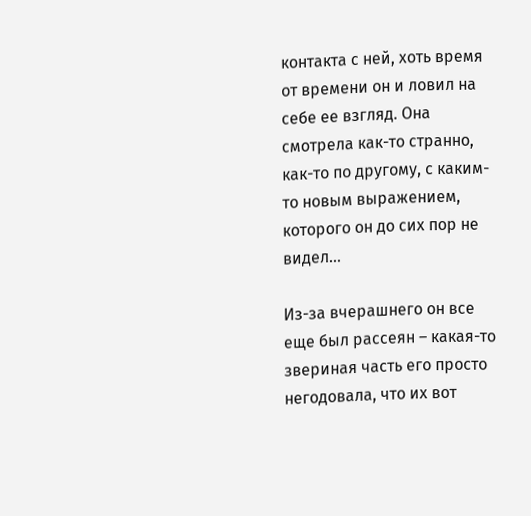контакта с ней, хоть время от времени он и ловил на себе ее взгляд. Она смотрела как-то странно, как-то по другому, с каким-то новым выражением, которого он до сих пор не видел…

Из-за вчерашнего он все еще был рассеян – какая-то звериная часть его просто негодовала, что их вот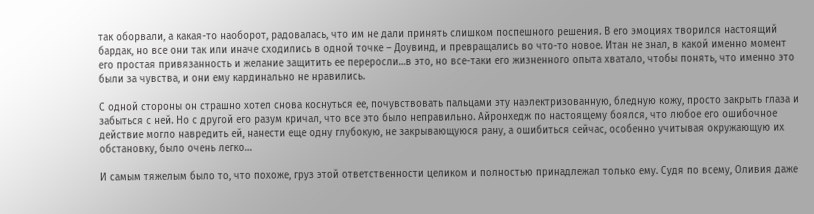так оборвали, а какая-то наоборот, радовалась, что им не дали принять слишком поспешного решения. В его эмоциях творился настоящий бардак, но все они так или иначе сходились в одной точке – Доувинд, и превращались во что-то новое. Итан не знал, в какой именно момент его простая привязанность и желание защитить ее переросли…в это, но все-таки его жизненного опыта хватало, чтобы понять, что именно это были за чувства, и они ему кардинально не нравились.

С одной стороны он страшно хотел снова коснуться ее, почувствовать пальцами эту наэлектризованную, бледную кожу, просто закрыть глаза и забыться с ней. Но с другой его разум кричал, что все это было неправильно. Айронхедж по настоящему боялся, что любое его ошибочное действие могло навредить ей, нанести еще одну глубокую, не закрывающуюся рану, а ошибиться сейчас, особенно учитывая окружающую их обстановку, было очень легко…

И самым тяжелым было то, что похоже, груз этой ответственности целиком и полностью принадлежал только ему. Судя по всему, Оливия даже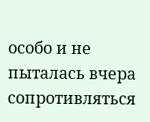особо и не пыталась вчера сопротивляться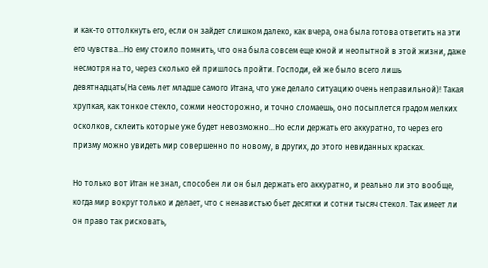и как-то оттолкнуть его, если он зайдет слишком далеко, как вчера, она была готова ответить на эти его чувства…Но ему стоило помнить, что она была совсем еще юной и неопытной в этой жизни, даже несмотря на то, через сколько ей пришлось пройти. Господи, ей же было всего лишь девятнадцать(На семь лет младше самого Итана, что уже делало ситуацию очень неправильной)! Такая хрупкая, как тонкое стекло, сожми неосторожно, и точно сломаешь, оно посыплется градом мелких осколков, склеить которые уже будет невозможно…Но если держать его аккуратно, то через его призму можно увидеть мир совершенно по новому, в других, до этого невиданных красках.

Но только вот Итан не знал, способен ли он был держать его аккуратно, и реально ли это вообще, когда мир вокруг только и делает, что с ненавистью бьет десятки и сотни тысяч стекол. Так имеет ли он право так рисковать,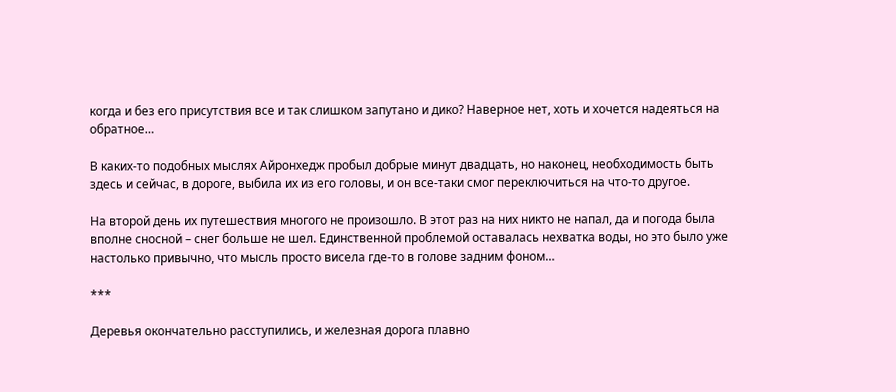когда и без его присутствия все и так слишком запутано и дико? Наверное нет, хоть и хочется надеяться на обратное…

В каких-то подобных мыслях Айронхедж пробыл добрые минут двадцать, но наконец, необходимость быть здесь и сейчас, в дороге, выбила их из его головы, и он все-таки смог переключиться на что-то другое.

На второй день их путешествия многого не произошло. В этот раз на них никто не напал, да и погода была вполне сносной – снег больше не шел. Единственной проблемой оставалась нехватка воды, но это было уже настолько привычно, что мысль просто висела где-то в голове задним фоном…

***

Деревья окончательно расступились, и железная дорога плавно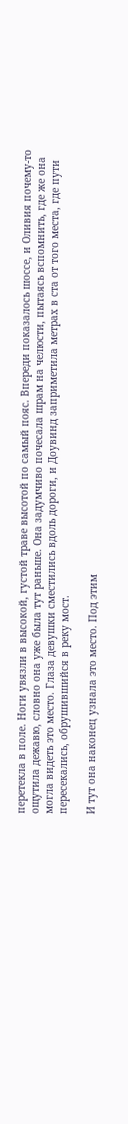перетекла в поле. Ноги увязли в высокой, густой траве высотой по самый пояс. Впереди показалось шоссе, и Оливия почему-то ощутила дежавю, словно она уже была тут раньше. Она задумчиво почесала шрам на челюсти, пытаясь вспомнить, где же она могла видеть это место. Глаза девушки сместились вдоль дороги, и Доувинд заприметила метрах в ста от того места, где пути пересекались, обрушившийся в реку мост.

И тут она наконец узнала это место. Под этим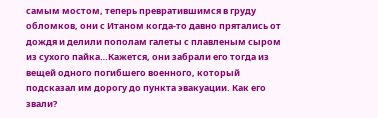самым мостом, теперь превратившимся в груду обломков, они с Итаном когда-то давно прятались от дождя и делили пополам галеты с плавленым сыром из сухого пайка…Кажется, они забрали его тогда из вещей одного погибшего военного, который подсказал им дорогу до пункта эвакуации. Как его звали?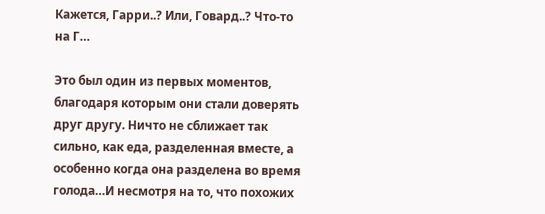Кажется, Гарри..? Или, Говард..? Что-то на Г…

Это был один из первых моментов, благодаря которым они стали доверять друг другу. Ничто не сближает так сильно, как еда, разделенная вместе, а особенно когда она разделена во время голода…И несмотря на то, что похожих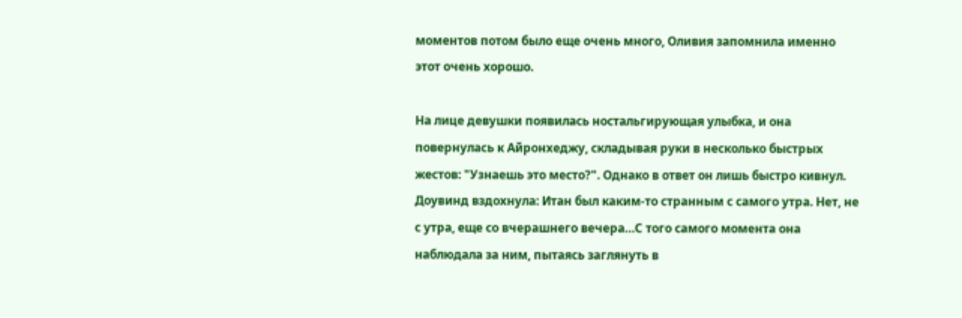моментов потом было еще очень много, Оливия запомнила именно этот очень хорошо.

На лице девушки появилась ностальгирующая улыбка, и она повернулась к Айронхеджу, складывая руки в несколько быстрых жестов: "Узнаешь это место?". Однако в ответ он лишь быстро кивнул. Доувинд вздохнула: Итан был каким-то странным с самого утра. Нет, не с утра, еще со вчерашнего вечера…С того самого момента она наблюдала за ним, пытаясь заглянуть в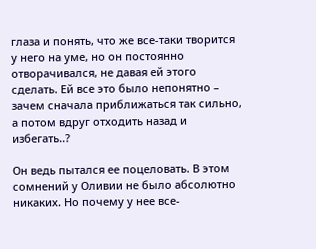глаза и понять, что же все-таки творится у него на уме, но он постоянно отворачивался, не давая ей этого сделать. Ей все это было непонятно – зачем сначала приближаться так сильно, а потом вдруг отходить назад и избегать..?

Он ведь пытался ее поцеловать. В этом сомнений у Оливии не было абсолютно никаких. Но почему у нее все-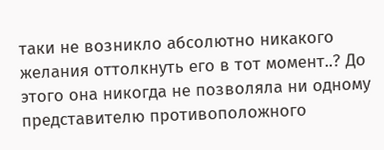таки не возникло абсолютно никакого желания оттолкнуть его в тот момент..? До этого она никогда не позволяла ни одному представителю противоположного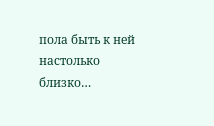пола быть к ней настолько близко…